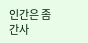인간은 좀 간사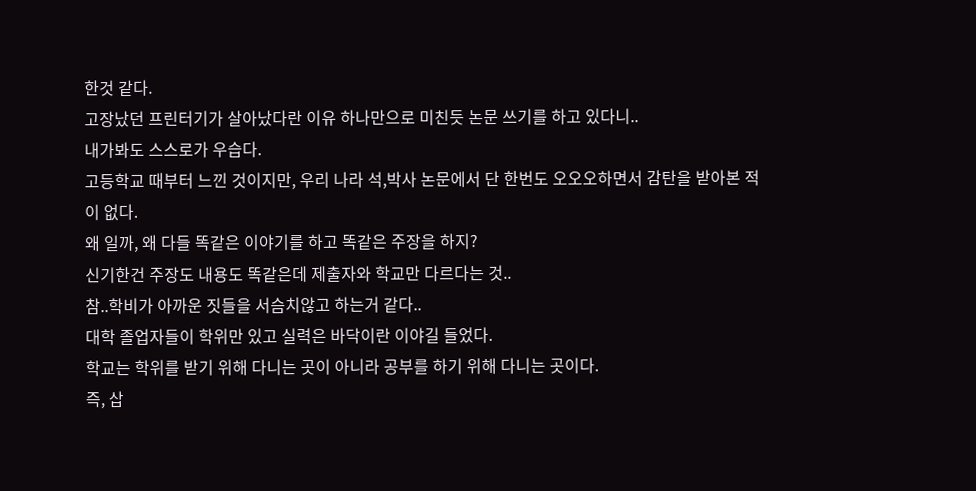한것 같다.
고장났던 프린터기가 살아났다란 이유 하나만으로 미친듯 논문 쓰기를 하고 있다니..
내가봐도 스스로가 우습다.
고등학교 때부터 느낀 것이지만, 우리 나라 석,박사 논문에서 단 한번도 오오오하면서 감탄을 받아본 적이 없다.
왜 일까, 왜 다들 똑같은 이야기를 하고 똑같은 주장을 하지?
신기한건 주장도 내용도 똑같은데 제출자와 학교만 다르다는 것..
참..학비가 아까운 짓들을 서슴치않고 하는거 같다..
대학 졸업자들이 학위만 있고 실력은 바닥이란 이야길 들었다.
학교는 학위를 받기 위해 다니는 곳이 아니라 공부를 하기 위해 다니는 곳이다.
즉, 삽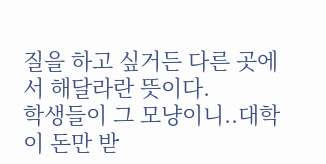질을 하고 싶거든 다른 곳에서 해달라란 뜻이다.
학생들이 그 모냥이니..대학이 돈만 받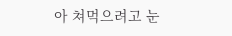아 쳐먹으려고 눈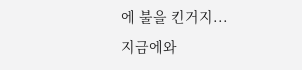에 불을 킨거지...
지금에와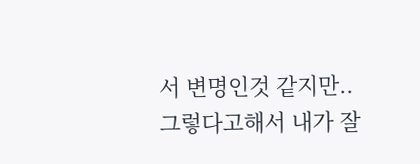서 변명인것 같지만..
그렇다고해서 내가 잘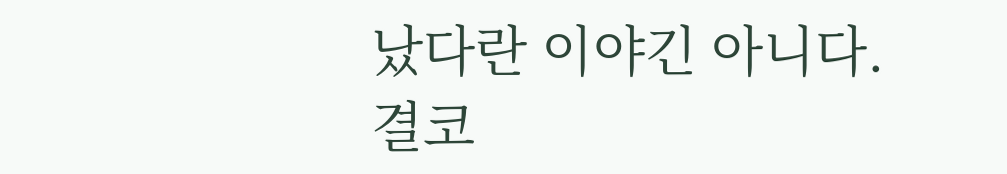났다란 이야긴 아니다.
결코